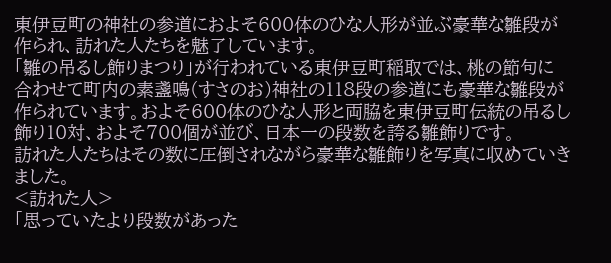東伊豆町の神社の参道におよそ600体のひな人形が並ぶ豪華な雛段が作られ、訪れた人たちを魅了しています。
「雛の吊るし飾りまつり」が行われている東伊豆町稲取では、桃の節句に合わせて町内の素盞鳴(すさのお)神社の118段の参道にも豪華な雛段が作られています。およそ600体のひな人形と両脇を東伊豆町伝統の吊るし飾り10対、およそ700個が並び、日本一の段数を誇る雛飾りです。
訪れた人たちはその数に圧倒されながら豪華な雛飾りを写真に収めていきました。
<訪れた人>
「思っていたより段数があった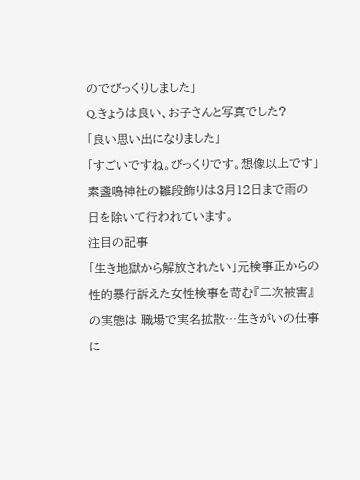のでびっくりしました」
Q.きょうは良い、お子さんと写真でした?
「良い思い出になりました」
「すごいですね。びっくりです。想像以上です」
素盞鳴神社の雛段飾りは3月12日まで雨の日を除いて行われています。
注目の記事
「生き地獄から解放されたい」元検事正からの性的暴行訴えた女性検事を苛む『二次被害』の実態は 職場で実名拡散…生きがいの仕事に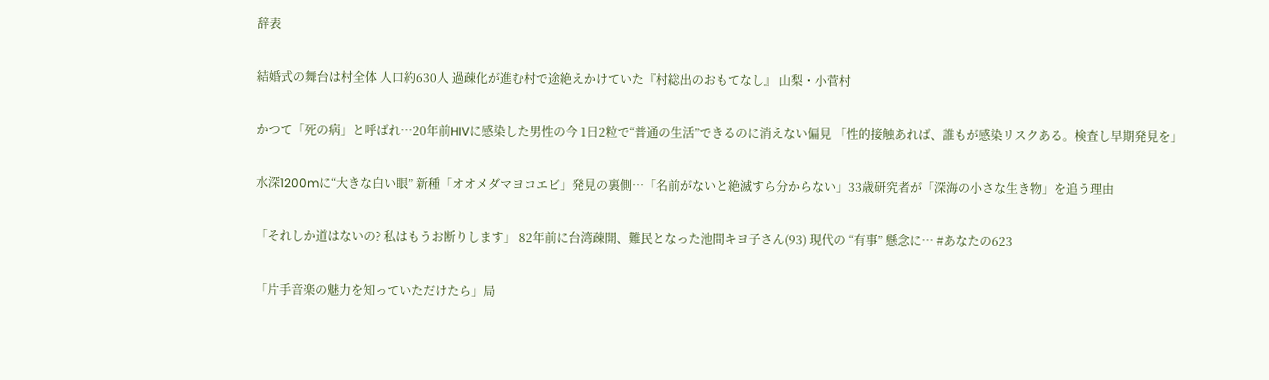辞表

結婚式の舞台は村全体 人口約630人 過疎化が進む村で途絶えかけていた『村総出のおもてなし』 山梨・小菅村

かつて「死の病」と呼ばれ…20年前HIVに感染した男性の今 1日2粒で“普通の生活”できるのに消えない偏見 「性的接触あれば、誰もが感染リスクある。検査し早期発見を」

水深1200mに“大きな白い眼” 新種「オオメダマヨコエビ」発見の裏側…「名前がないと絶滅すら分からない」33歳研究者が「深海の小さな生き物」を追う理由

「それしか道はないの? 私はもうお断りします」 82年前に台湾疎開、難民となった池間キヨ子さん(93) 現代の “有事” 懸念に… #あなたの623

「片手音楽の魅力を知っていただけたら」局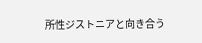所性ジストニアと向き合う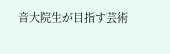音大院生が目指す芸術